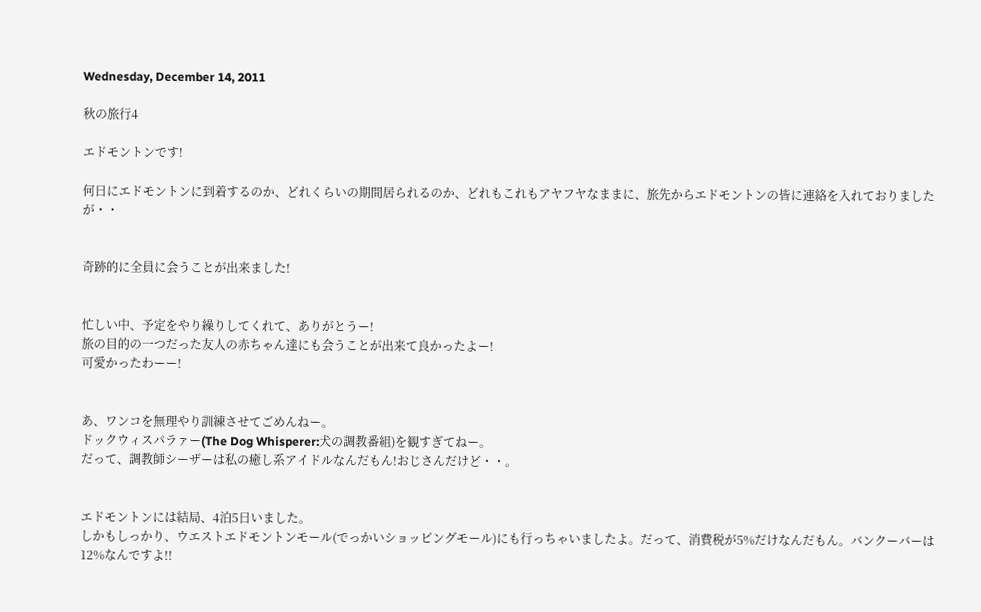Wednesday, December 14, 2011

秋の旅行4

エドモントンです!

何日にエドモントンに到着するのか、どれくらいの期間居られるのか、どれもこれもアヤフヤなままに、旅先からエドモントンの皆に連絡を入れておりましたが・・


奇跡的に全員に会うことが出来ました!


忙しい中、予定をやり繰りしてくれて、ありがとうー!
旅の目的の一つだった友人の赤ちゃん達にも会うことが出来て良かったよー!
可愛かったわーー!


あ、ワンコを無理やり訓練させてごめんねー。
ドックウィスパラァー(The Dog Whisperer:犬の調教番組)を観すぎてねー。
だって、調教師シーザーは私の癒し系アイドルなんだもん!おじさんだけど・・。


エドモントンには結局、4泊5日いました。
しかもしっかり、ウエストエドモントンモール(でっかいショッピングモール)にも行っちゃいましたよ。だって、消費税が5%だけなんだもん。バンクーバーは12%なんですよ!!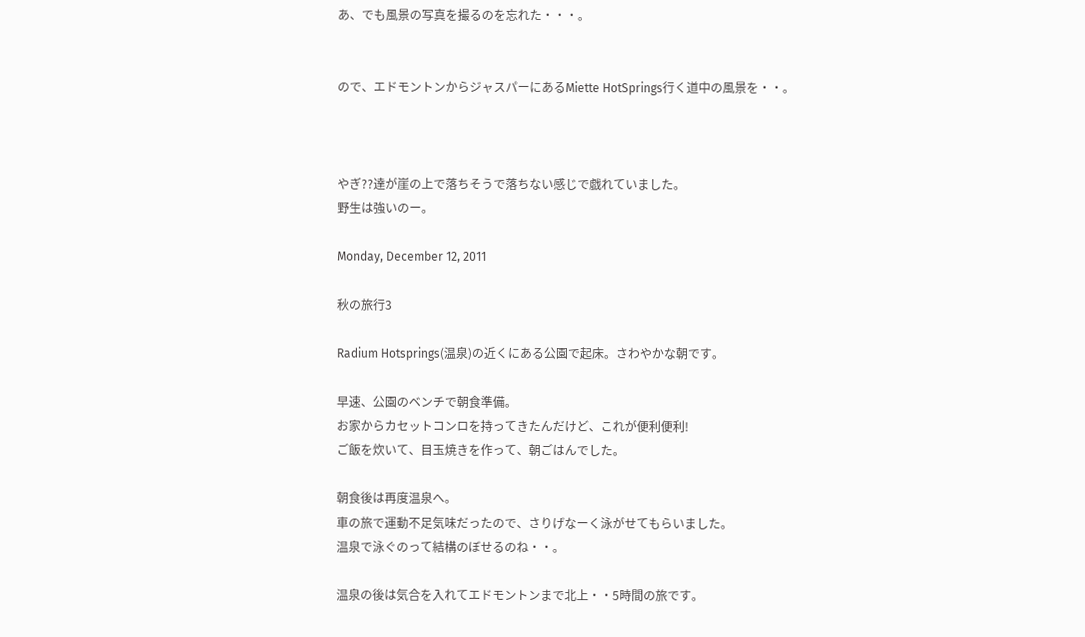あ、でも風景の写真を撮るのを忘れた・・・。


ので、エドモントンからジャスパーにあるMiette HotSprings行く道中の風景を・・。



やぎ??達が崖の上で落ちそうで落ちない感じで戯れていました。
野生は強いのー。

Monday, December 12, 2011

秋の旅行3

Radium Hotsprings(温泉)の近くにある公園で起床。さわやかな朝です。

早速、公園のベンチで朝食準備。
お家からカセットコンロを持ってきたんだけど、これが便利便利!
ご飯を炊いて、目玉焼きを作って、朝ごはんでした。

朝食後は再度温泉へ。
車の旅で運動不足気味だったので、さりげなーく泳がせてもらいました。
温泉で泳ぐのって結構のぼせるのね・・。

温泉の後は気合を入れてエドモントンまで北上・・5時間の旅です。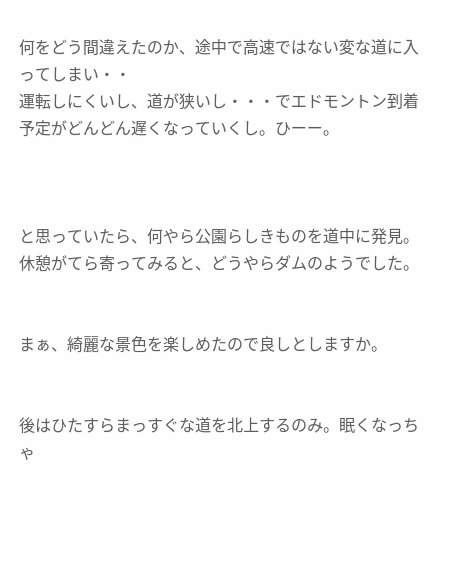何をどう間違えたのか、途中で高速ではない変な道に入ってしまい・・
運転しにくいし、道が狭いし・・・でエドモントン到着予定がどんどん遅くなっていくし。ひーー。



と思っていたら、何やら公園らしきものを道中に発見。
休憩がてら寄ってみると、どうやらダムのようでした。


まぁ、綺麗な景色を楽しめたので良しとしますか。


後はひたすらまっすぐな道を北上するのみ。眠くなっちゃ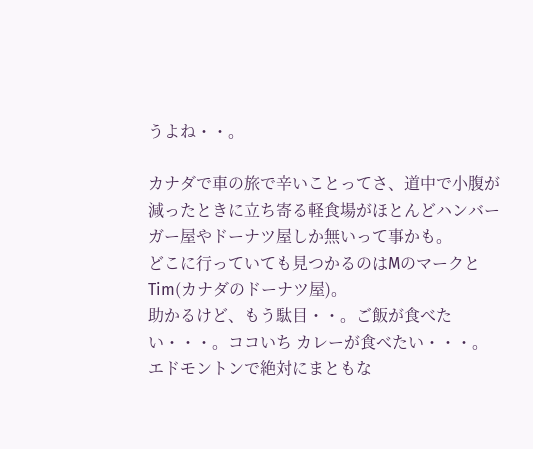うよね・・。

カナダで車の旅で辛いことってさ、道中で小腹が減ったときに立ち寄る軽食場がほとんどハンバーガー屋やドーナツ屋しか無いって事かも。
どこに行っていても見つかるのはMのマークと Tim(カナダのドーナツ屋)。
助かるけど、もう駄目・・。ご飯が食べたい・・・。ココいち カレーが食べたい・・・。
エドモントンで絶対にまともな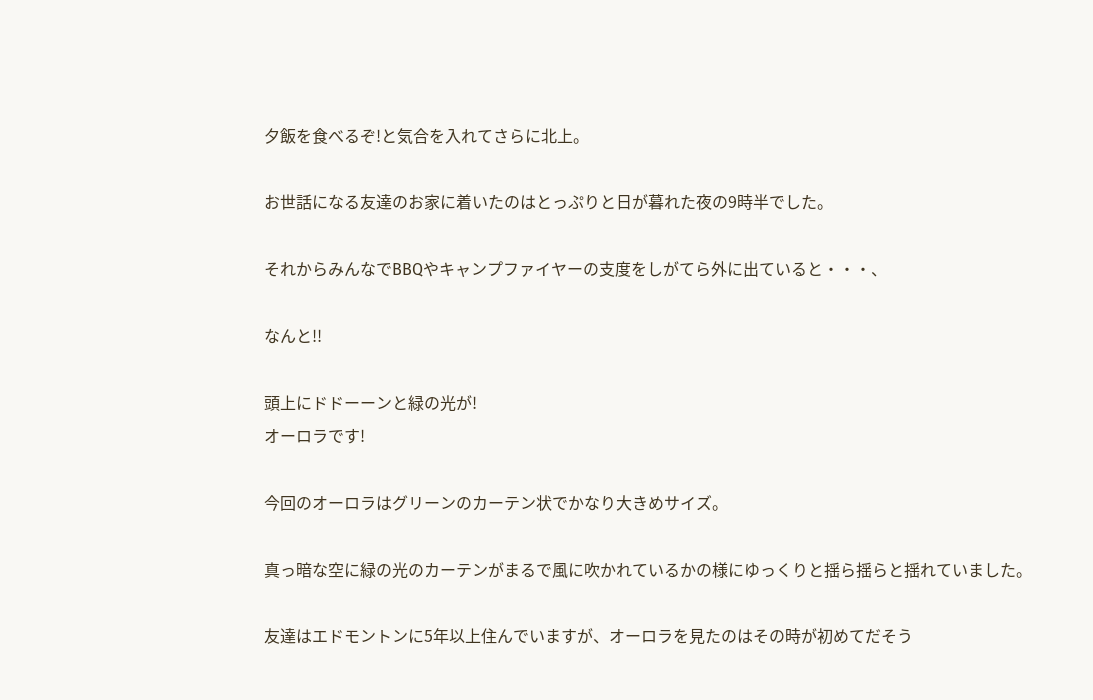夕飯を食べるぞ!と気合を入れてさらに北上。

お世話になる友達のお家に着いたのはとっぷりと日が暮れた夜の9時半でした。

それからみんなでBBQやキャンプファイヤーの支度をしがてら外に出ていると・・・、

なんと!!

頭上にドドーーンと緑の光が!
オーロラです!

今回のオーロラはグリーンのカーテン状でかなり大きめサイズ。

真っ暗な空に緑の光のカーテンがまるで風に吹かれているかの様にゆっくりと揺ら揺らと揺れていました。

友達はエドモントンに5年以上住んでいますが、オーロラを見たのはその時が初めてだそう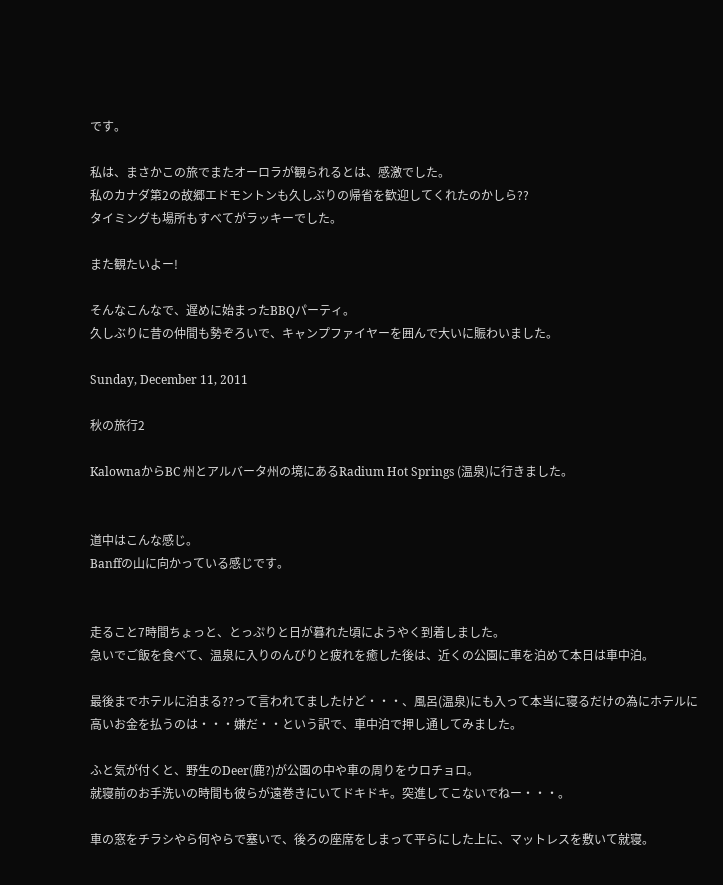です。

私は、まさかこの旅でまたオーロラが観られるとは、感激でした。
私のカナダ第2の故郷エドモントンも久しぶりの帰省を歓迎してくれたのかしら??
タイミングも場所もすべてがラッキーでした。

また観たいよー!

そんなこんなで、遅めに始まったBBQパーティ。
久しぶりに昔の仲間も勢ぞろいで、キャンプファイヤーを囲んで大いに賑わいました。

Sunday, December 11, 2011

秋の旅行2

KalownaからBC 州とアルバータ州の境にあるRadium Hot Springs (温泉)に行きました。


道中はこんな感じ。
Banffの山に向かっている感じです。


走ること7時間ちょっと、とっぷりと日が暮れた頃にようやく到着しました。
急いでご飯を食べて、温泉に入りのんびりと疲れを癒した後は、近くの公園に車を泊めて本日は車中泊。

最後までホテルに泊まる??って言われてましたけど・・・、風呂(温泉)にも入って本当に寝るだけの為にホテルに高いお金を払うのは・・・嫌だ・・という訳で、車中泊で押し通してみました。

ふと気が付くと、野生のDeer(鹿?)が公園の中や車の周りをウロチョロ。
就寝前のお手洗いの時間も彼らが遠巻きにいてドキドキ。突進してこないでねー・・・。

車の窓をチラシやら何やらで塞いで、後ろの座席をしまって平らにした上に、マットレスを敷いて就寝。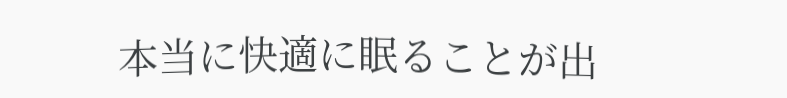本当に快適に眠ることが出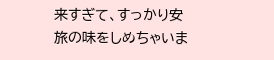来すぎて、すっかり安旅の味をしめちゃいま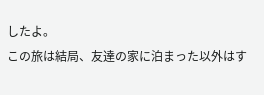したよ。
この旅は結局、友達の家に泊まった以外はす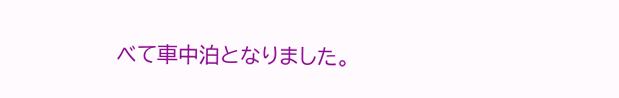べて車中泊となりました。